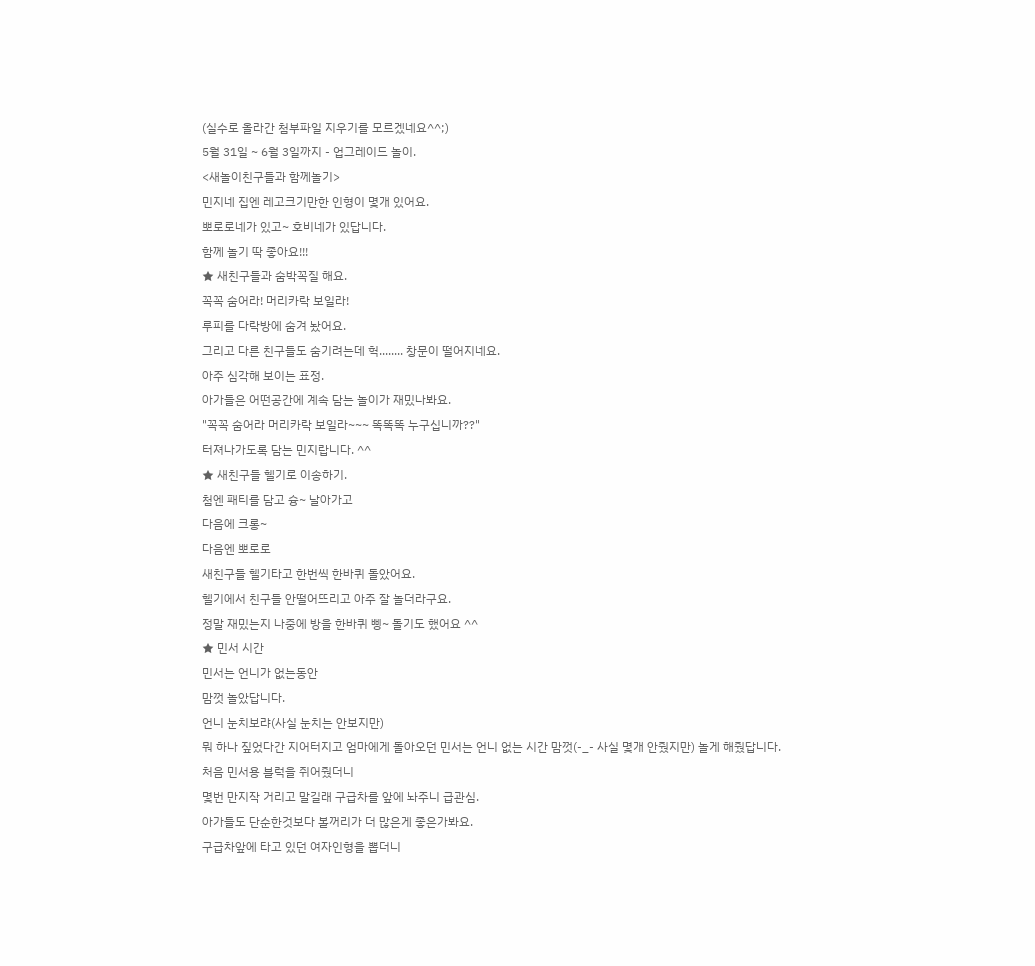(실수로 올라간 첨부파일 지우기를 모르겠네요^^;)
5월 31일 ~ 6월 3일까지 - 업그레이드 놀이.
<새놀이친구들과 함께놀기>
민지네 집엔 레고크기만한 인형이 몇개 있어요.
뽀로로네가 있고~ 호비네가 있답니다.
함께 놀기 딱 좋아요!!!
★ 새친구들과 숨박꼭질 해요.
꼭꼭 숨어라! 머리카락 보일라!
루피를 다락방에 숨겨 놨어요.
그리고 다른 친구들도 숨기려는데 헉........ 창문이 떨어지네요.
아주 심각해 보이는 표정.
아가들은 어떤공간에 계속 담는 놀이가 재밌나봐요.
"꼭꼭 숨어라 머리카락 보일라~~~ 똑똑똑 누구십니까??"
터져나가도록 담는 민지랍니다. ^^
★ 새친구들 헬기로 이송하기.
첨엔 패티를 담고 슝~ 날아가고
다음에 크롱~
다음엔 뽀로로
새친구들 헬기타고 한번씩 한바퀴 돌았어요.
헬기에서 친구들 안떨어뜨리고 아주 잘 놀더라구요.
정말 재밌는지 나중에 방을 한바퀴 삥~ 돌기도 했어요 ^^
★ 민서 시간
민서는 언니가 없는동안
맘껏 놀았답니다.
언니 눈치보랴(사실 눈치는 안보지만)
뭐 하나 짚었다간 지어터지고 엄마에게 돌아오던 민서는 언니 없는 시간 맘껏(-_- 사실 몇개 안줬지만) 놀게 해줬답니다.
처음 민서용 블럭을 쥐어줬더니
몇번 만지작 거리고 말길래 구급차를 앞에 놔주니 급관심.
아가들도 단순한것보다 볼꺼리가 더 많은게 좋은가봐요.
구급차앞에 타고 있던 여자인형을 뽑더니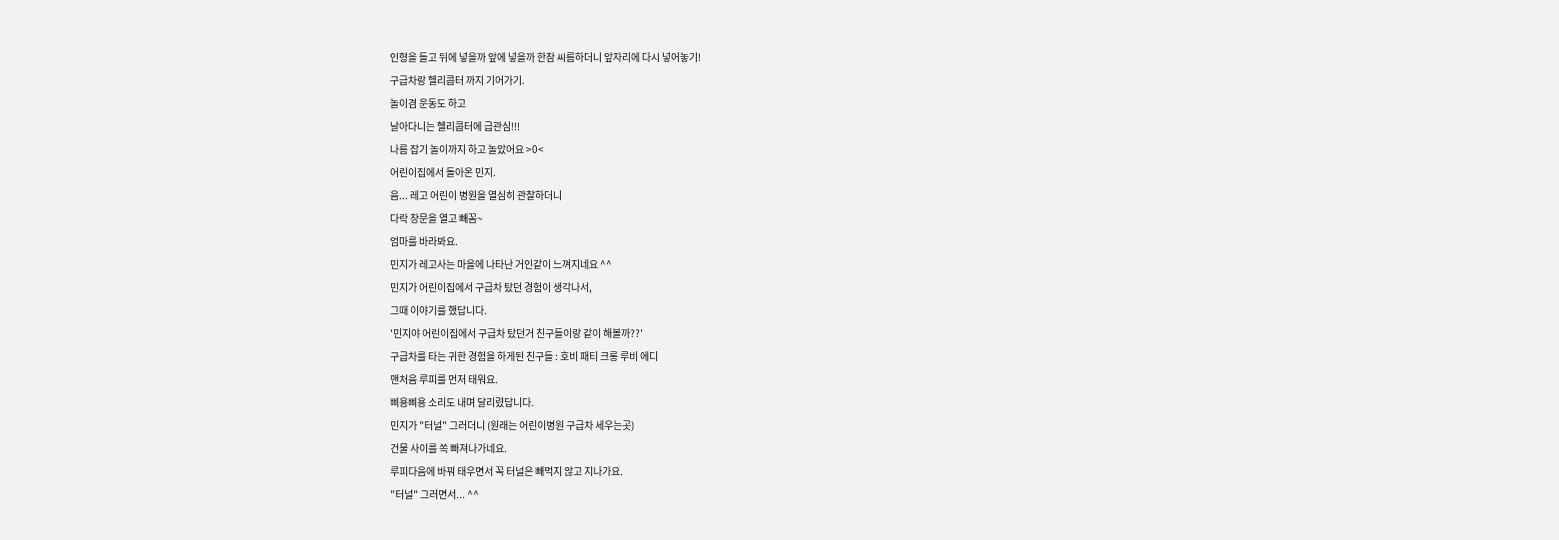인형을 들고 뒤에 넣을까 앞에 넣을까 한참 씨름하더니 앞자리에 다시 넣어놓기!
구급차랑 헬리콥터 까지 기어가기.
놀이겸 운동도 하고
날아다니는 헬리콥터에 급관심!!!
나름 잡기 놀이까지 하고 놀았어요 >0<
어린이집에서 돌아온 민지.
음... 레고 어린이 병원을 열심히 관찰하더니
다락 창문을 열고 빼꼼~
엄마를 바라봐요.
민지가 레고사는 마을에 나타난 거인같이 느껴지네요 ^^
민지가 어린이집에서 구급차 탔던 경험이 생각나서,
그때 이야기를 했답니다.
'민지야 어린이집에서 구급차 탔던거 친구들이랑 같이 해볼까??'
구급차를 타는 귀한 경험을 하게된 친구들 : 호비 패티 크롱 루비 에디
맨처음 루피를 먼저 태워요.
삐용삐용 소리도 내며 달리렸답니다.
민지가 "터널" 그러더니 (원래는 어린이병원 구급차 세우는곳)
건물 사이를 쏙 빠져나가네요.
루피다음에 바꿔 태우면서 꼭 터널은 빼먹지 않고 지나가요.
"터널" 그러면서... ^^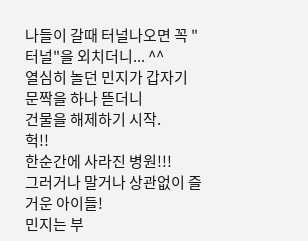나들이 갈때 터널나오면 꼭 "터널"을 외치더니... ^^
열심히 놀던 민지가 갑자기 문짝을 하나 뜯더니
건물을 해제하기 시작.
헉!!
한순간에 사라진 병원!!!
그러거나 말거나 상관없이 즐거운 아이들!
민지는 부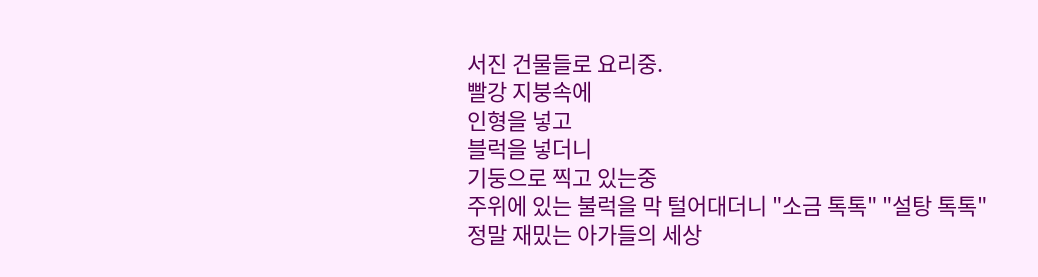서진 건물들로 요리중.
빨강 지붕속에
인형을 넣고
블럭을 넣더니
기둥으로 찍고 있는중
주위에 있는 불럭을 막 털어대더니 "소금 톡톡" "설탕 톡톡"
정말 재밌는 아가들의 세상